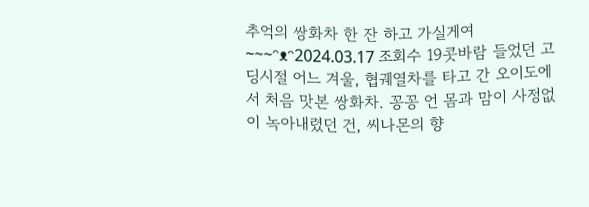추억의 쌍화차 한 잔 하고 가실게여~~~ᵔᴥᵔ2024.03.17 조회수 19콧바람 들었던 고딩시절 어느 겨울, 협궤열차를 타고 간 오이도에서 처음 맛본 쌍화차. 꽁꽁 언 몸과 맘이 사정없이 녹아내렸던 건, 씨나몬의 향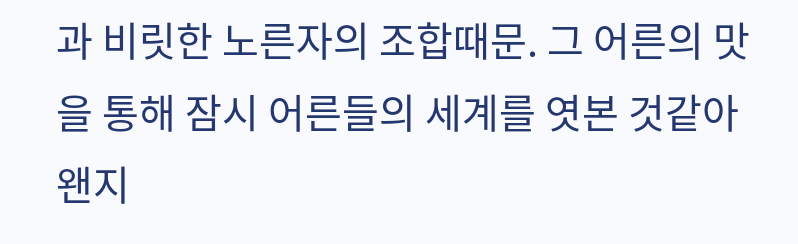과 비릿한 노른자의 조합때문. 그 어른의 맛을 통해 잠시 어른들의 세계를 엿본 것같아 왠지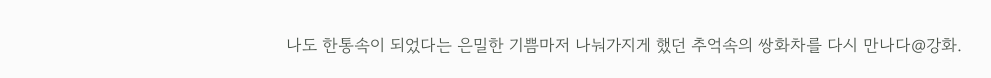나도 한통속이 되었다는 은밀한 기쁨마저 나눠가지게 했던 추억속의 쌍화차를 다시 만나다@강화.